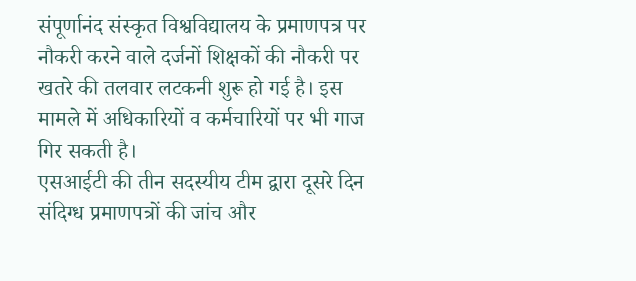संपूर्णानंद संस्कृत विश्वविद्यालय के प्रमाणपत्र पर नौकरी करने वाले दर्जनों शिक्षकों की नौकरी पर खतरे की तलवार लटकनी शुरू हो गई है। इस मामले में अधिकारियों व कर्मचारियों पर भी गाज गिर सकती है।
एसआईटी की तीन सदस्यीय टीम द्वारा दूसरे दिन संदिग्ध प्रमाणपत्रों की जांच और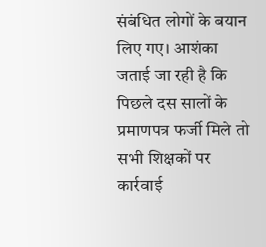संबंधित लोगों के बयान लिए गए। आशंका जताई जा रही है कि पिछले दस सालों के प्रमाणपत्र फर्जी मिले तो सभी शिक्षकों पर कार्रवाई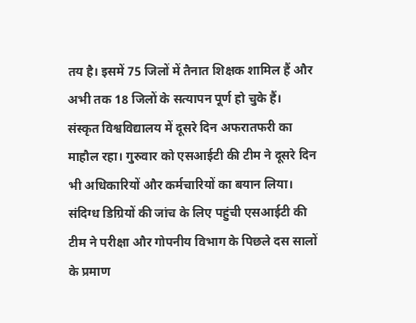तय है। इसमें 75 जिलों में तैनात शिक्षक शामिल हैं और अभी तक 18 जिलों के सत्यापन पूर्ण हो चुके हैं।
संस्कृत विश्वविद्यालय में दूसरे दिन अफरातफरी का माहौल रहा। गुरुवार को एसआईटी की टीम ने दूसरे दिन भी अधिकारियों और कर्मचारियों का बयान लिया। संदिग्ध डिग्रियों की जांच के लिए पहुंची एसआईटी की टीम ने परीक्षा और गोपनीय विभाग के पिछले दस सालों के प्रमाण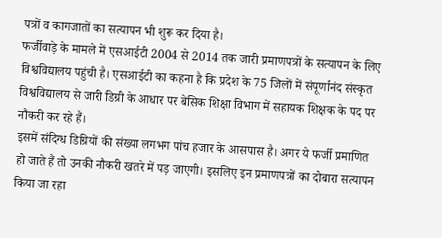पत्रों व कागजातों का सत्यापन भी शुरू कर दिया है।
फर्जीवाड़े के मामले में एसआईटी 2004 से 2014 तक जारी प्रमाणपत्रों के सत्यापन के लिए विश्वविद्यालय पहुंची है। एसआईटी का कहना है कि प्रदेश के 75 जिलों में संपूर्णानंद संस्कृत विश्वविद्यालय से जारी डिग्री के आधार पर बेसिक शिक्षा विभाग में सहायक शिक्षक के पद पर नौकरी कर रहे हैं।
इसमें संदिग्ध डिग्रियों की संख्या लगभग पांच हजार के आसपास है। अगर ये फर्जी प्रमाणित हो जाते हैं तो उनकी नौकरी खतरे में पड़ जाएगी। इसलिए इन प्रमाणपत्रों का दोबारा सत्यापन किया जा रहा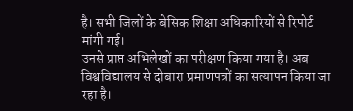है। सभी जिलों के बेसिक शिक्षा अधिकारियों से रिपोर्ट मांगी गई।
उनसे प्राप्त अभिलेखों का परीक्षण किया गया है। अब विश्वविद्यालय से दोबारा प्रमाणपत्रों का सत्यापन किया जा रहा है।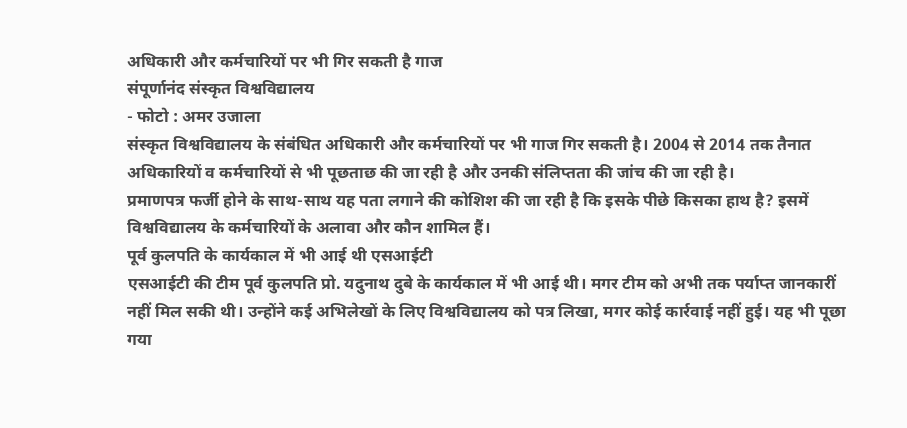अधिकारी और कर्मचारियों पर भी गिर सकती है गाज
संपूर्णानंद संस्कृत विश्वविद्यालय
- फोटो : अमर उजाला
संस्कृत विश्वविद्यालय के संबंधित अधिकारी और कर्मचारियों पर भी गाज गिर सकती है। 2004 से 2014 तक तैनात अधिकारियों व कर्मचारियों से भी पूछताछ की जा रही है और उनकी संलिप्तता की जांच की जा रही है।
प्रमाणपत्र फर्जी होने के साथ-साथ यह पता लगाने की कोशिश की जा रही है कि इसके पीछे किसका हाथ है? इसमें विश्वविद्यालय के कर्मचारियों के अलावा और कौन शामिल हैं।
पूर्व कुलपति के कार्यकाल में भी आई थी एसआईटी
एसआईटी की टीम पूर्व कुलपति प्रो. यदुनाथ दुबे के कार्यकाल में भी आई थी। मगर टीम को अभी तक पर्याप्त जानकारीं नहीं मिल सकी थी। उन्होंने कई अभिलेखों के लिए विश्वविद्यालय को पत्र लिखा, मगर कोई कार्रवाई नहीं हुई। यह भी पूछा गया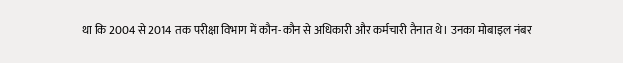था कि 2004 से 2014 तक परीक्षा विभाग में कौन-कौन से अधिकारी और कर्मचारी तैनात थे। उनका मोबाइल नंबर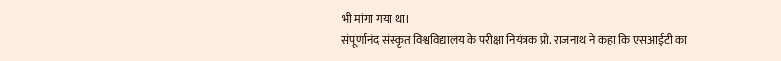भी मांगा गया था।
संपूर्णानंद संस्कृत विश्वविद्यालय के परीक्षा नियंत्रक प्रो. राजनाथ ने कहा कि एसआईटी का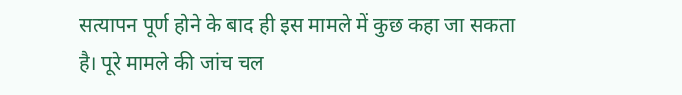सत्यापन पूर्ण होने के बाद ही इस मामले में कुछ कहा जा सकता है। पूरे मामले की जांच चल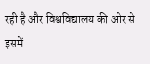रही है और विश्वविद्यालय की ओर से इसमें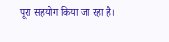पूरा सहयोग किया जा रहा है।